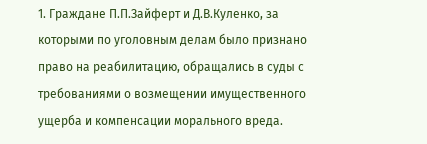1. Граждане П.П.Зайферт и Д.В.Куленко, за которыми по уголовным делам было признано право на реабилитацию, обращались в суды с требованиями о возмещении имущественного ущерба и компенсации морального вреда.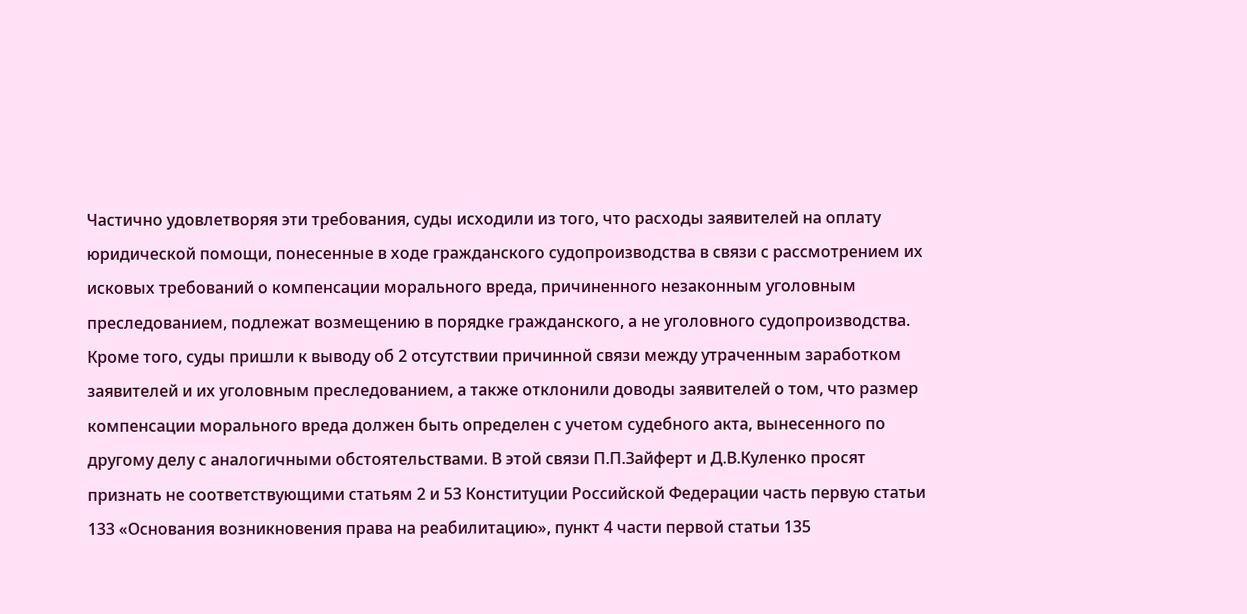Частично удовлетворяя эти требования, суды исходили из того, что расходы заявителей на оплату юридической помощи, понесенные в ходе гражданского судопроизводства в связи с рассмотрением их исковых требований о компенсации морального вреда, причиненного незаконным уголовным преследованием, подлежат возмещению в порядке гражданского, а не уголовного судопроизводства. Кроме того, суды пришли к выводу об 2 отсутствии причинной связи между утраченным заработком заявителей и их уголовным преследованием, а также отклонили доводы заявителей о том, что размер компенсации морального вреда должен быть определен с учетом судебного акта, вынесенного по другому делу с аналогичными обстоятельствами. В этой связи П.П.Зайферт и Д.В.Куленко просят признать не соответствующими статьям 2 и 53 Конституции Российской Федерации часть первую статьи 133 «Основания возникновения права на реабилитацию», пункт 4 части первой статьи 135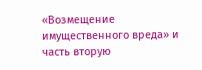«Возмещение имущественного вреда» и часть вторую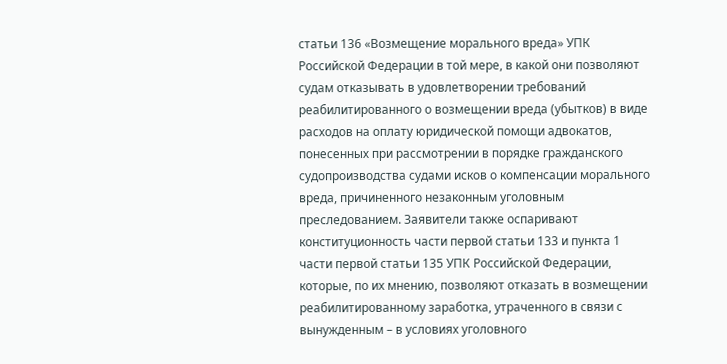статьи 136 «Возмещение морального вреда» УПК Российской Федерации в той мере, в какой они позволяют судам отказывать в удовлетворении требований реабилитированного о возмещении вреда (убытков) в виде расходов на оплату юридической помощи адвокатов, понесенных при рассмотрении в порядке гражданского судопроизводства судами исков о компенсации морального вреда, причиненного незаконным уголовным преследованием. Заявители также оспаривают конституционность части первой статьи 133 и пункта 1 части первой статьи 135 УПК Российской Федерации, которые, по их мнению, позволяют отказать в возмещении реабилитированному заработка, утраченного в связи с вынужденным – в условиях уголовного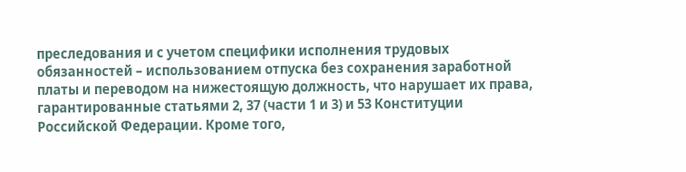преследования и с учетом специфики исполнения трудовых обязанностей – использованием отпуска без сохранения заработной платы и переводом на нижестоящую должность, что нарушает их права, гарантированные статьями 2, 37 (части 1 и 3) и 53 Конституции Российской Федерации. Кроме того,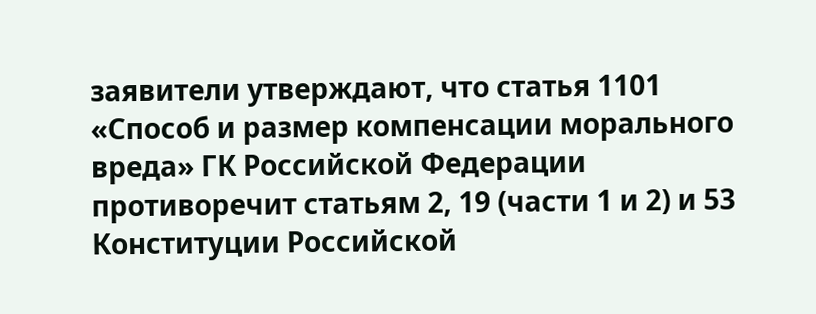заявители утверждают, что статья 1101 «Способ и размер компенсации морального вреда» ГК Российской Федерации противоречит статьям 2, 19 (части 1 и 2) и 53 Конституции Российской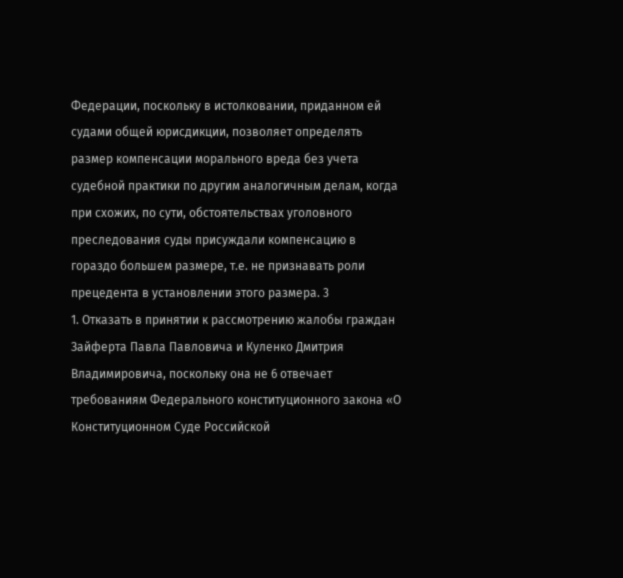Федерации, поскольку в истолковании, приданном ей судами общей юрисдикции, позволяет определять размер компенсации морального вреда без учета судебной практики по другим аналогичным делам, когда при схожих, по сути, обстоятельствах уголовного преследования суды присуждали компенсацию в гораздо большем размере, т.е. не признавать роли прецедента в установлении этого размера. 3
1. Отказать в принятии к рассмотрению жалобы граждан Зайферта Павла Павловича и Куленко Дмитрия Владимировича, поскольку она не 6 отвечает требованиям Федерального конституционного закона «О Конституционном Суде Российской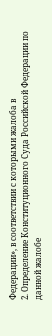Федерации», в соответствии с которыми жалоба в
2. Определение Конституционного Суда Российской Федерации по данной жалобе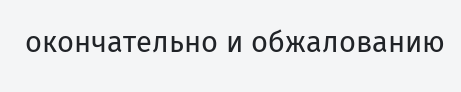окончательно и обжалованию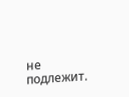не подлежит.